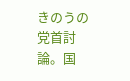きのうの党首討論。国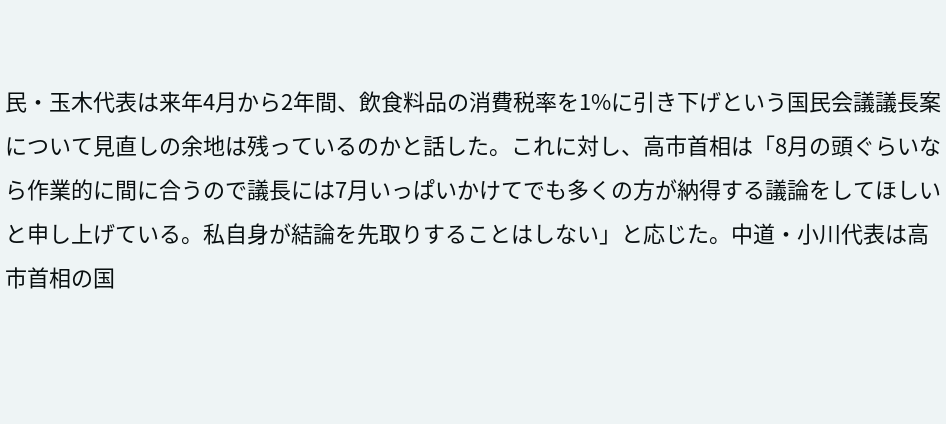民・玉木代表は来年4月から2年間、飲食料品の消費税率を1%に引き下げという国民会議議長案について見直しの余地は残っているのかと話した。これに対し、高市首相は「8月の頭ぐらいなら作業的に間に合うので議長には7月いっぱいかけてでも多くの方が納得する議論をしてほしいと申し上げている。私自身が結論を先取りすることはしない」と応じた。中道・小川代表は高市首相の国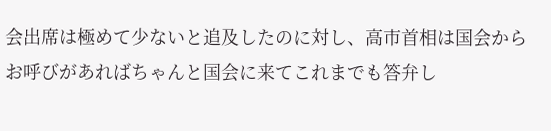会出席は極めて少ないと追及したのに対し、高市首相は国会からお呼びがあればちゃんと国会に来てこれまでも答弁し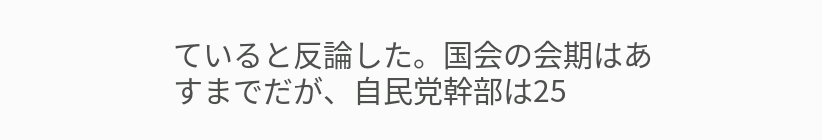ていると反論した。国会の会期はあすまでだが、自民党幹部は25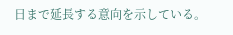日まで延長する意向を示している。